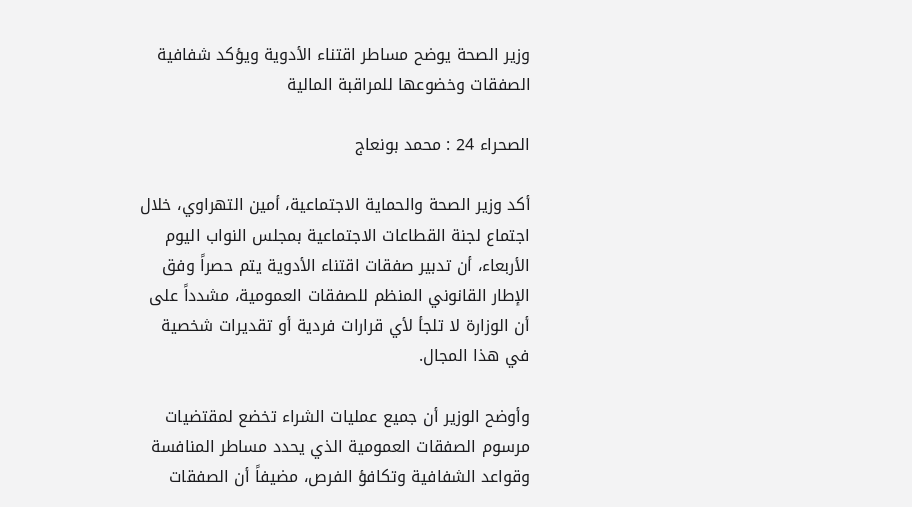وزير الصحة يوضح مساطر اقتناء الأدوية ويؤكد شفافية الصفقات وخضوعها للمراقبة المالية

الصحراء 24 : محمد بونعاج

أكد وزير الصحة والحماية الاجتماعية، أمين التهراوي، خلال اجتماع لجنة القطاعات الاجتماعية بمجلس النواب اليوم الأربعاء، أن تدبير صفقات اقتناء الأدوية يتم حصراً وفق الإطار القانوني المنظم للصفقات العمومية، مشدداً على أن الوزارة لا تلجأ لأي قرارات فردية أو تقديرات شخصية في هذا المجال.

وأوضح الوزير أن جميع عمليات الشراء تخضع لمقتضيات مرسوم الصفقات العمومية الذي يحدد مساطر المنافسة وقواعد الشفافية وتكافؤ الفرص، مضيفاً أن الصفقات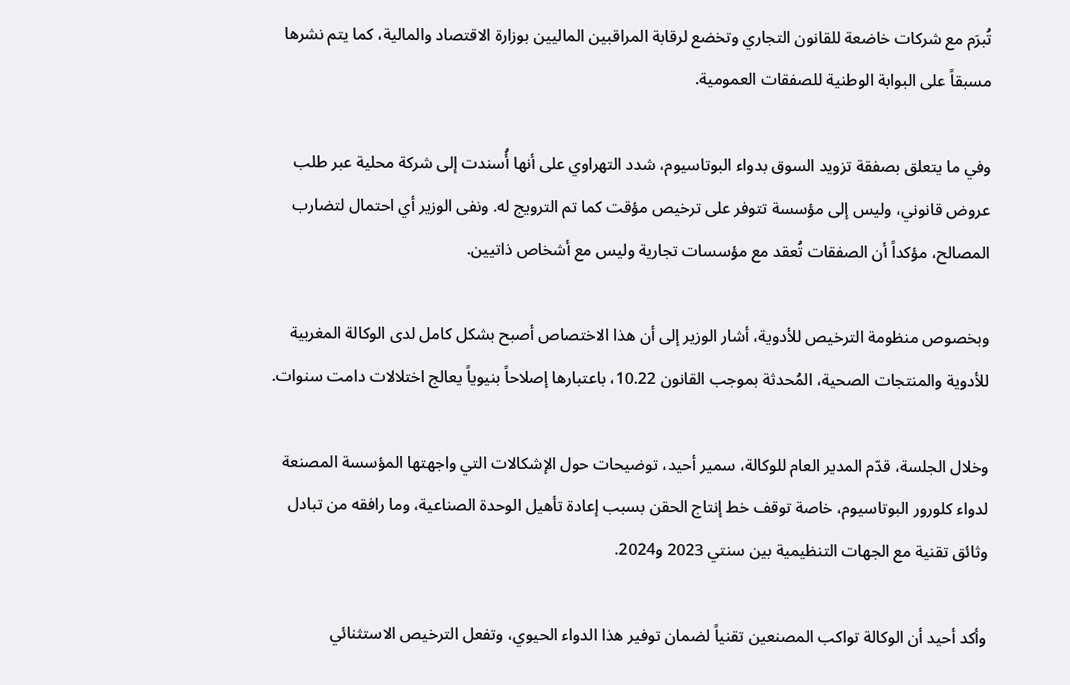تُبرَم مع شركات خاضعة للقانون التجاري وتخضع لرقابة المراقبين الماليين بوزارة الاقتصاد والمالية، كما يتم نشرها مسبقاً على البوابة الوطنية للصفقات العمومية.

وفي ما يتعلق بصفقة تزويد السوق بدواء البوتاسيوم، شدد التهراوي على أنها أُسندت إلى شركة محلية عبر طلب عروض قانوني، وليس إلى مؤسسة تتوفر على ترخيص مؤقت كما تم الترويج له. ونفى الوزير أي احتمال لتضارب المصالح، مؤكداً أن الصفقات تُعقد مع مؤسسات تجارية وليس مع أشخاص ذاتيين.

وبخصوص منظومة الترخيص للأدوية، أشار الوزير إلى أن هذا الاختصاص أصبح بشكل كامل لدى الوكالة المغربية للأدوية والمنتجات الصحية، المُحدثة بموجب القانون 10.22، باعتبارها إصلاحاً بنيوياً يعالج اختلالات دامت سنوات.

وخلال الجلسة، قدّم المدير العام للوكالة، سمير أحيد، توضيحات حول الإشكالات التي واجهتها المؤسسة المصنعة لدواء كلورور البوتاسيوم، خاصة توقف خط إنتاج الحقن بسبب إعادة تأهيل الوحدة الصناعية، وما رافقه من تبادل وثائق تقنية مع الجهات التنظيمية بين سنتي 2023 و2024.

وأكد أحيد أن الوكالة تواكب المصنعين تقنياً لضمان توفير هذا الدواء الحيوي، وتفعل الترخيص الاستثنائي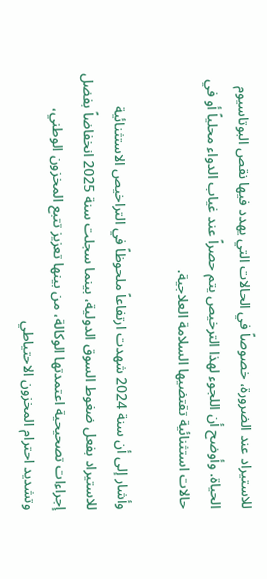للاستيراد عند الضرورة، خصوصاً في الحالات التي يهدد فيها نقص البوتاسيوم الحياة. وأوضح أن اللجوء لهذا الترخيص يتم حصراً عند غياب الدواء محلياً أو في حالات استثنائية تقتضيها السلامة العلاجية.

وأشار إلى أن سنة 2024 شهدت ارتفاعاً ملحوظاً في التراخيص الاستثنائية للاستيراد بفعل ضغوط السوق الدولية، بينما سجلت سنة 2025 انخفاضاً بفضل إجراءات تصحيحية اعتمدتها الوكالة، من بينها تعزيز تتبع المخزون الوطني، وتشديد احترام المخزون الاحتياطي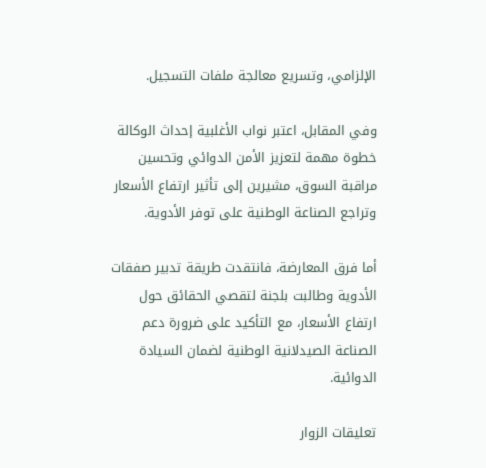الإلزامي، وتسريع معالجة ملفات التسجيل.

وفي المقابل، اعتبر نواب الأغلبية إحداث الوكالة خطوة مهمة لتعزيز الأمن الدوائي وتحسين مراقبة السوق، مشيرين إلى تأثير ارتفاع الأسعار وتراجع الصناعة الوطنية على توفر الأدوية.

أما فرق المعارضة، فانتقدت طريقة تدبير صفقات الأدوية وطالبت بلجنة لتقصي الحقائق حول ارتفاع الأسعار، مع التأكيد على ضرورة دعم الصناعة الصيدلانية الوطنية لضمان السيادة الدوائية.

تعليقات الزوار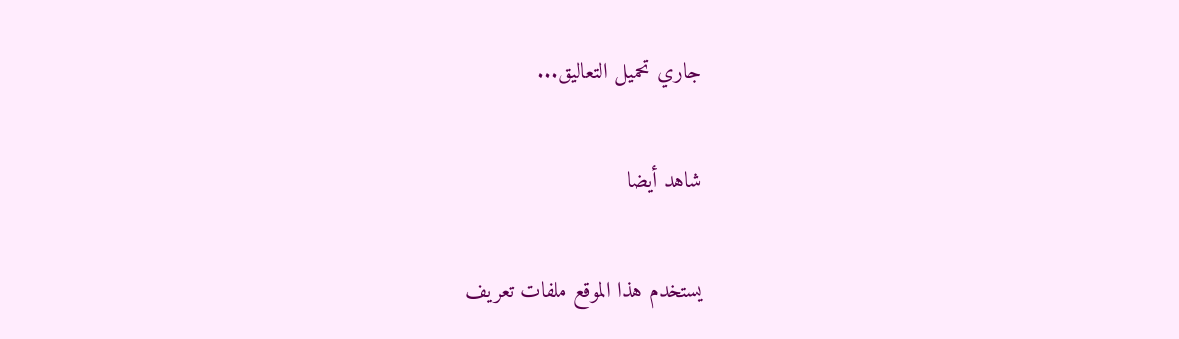جاري تحميل التعاليق...

شاهد أيضا

يستخدم هذا الموقع ملفات تعريف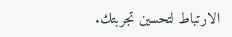الارتباط لتحسين تجربتك.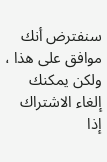سنفترض أنك موافق على هذا ، ولكن يمكنك إلغاء الاشتراك إذا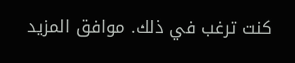كنت ترغب في ذلك. موافق المزيد